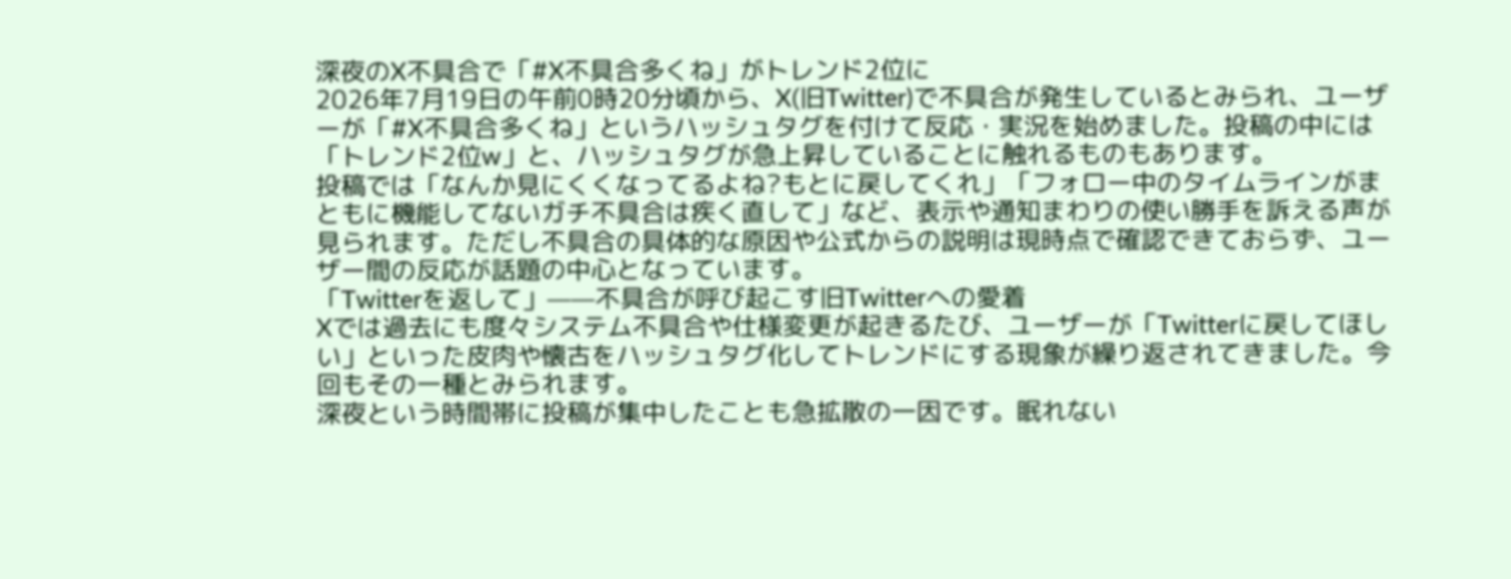深夜のX不具合で「#X不具合多くね」がトレンド2位に
2026年7月19日の午前0時20分頃から、X(旧Twitter)で不具合が発生しているとみられ、ユーザーが「#X不具合多くね」というハッシュタグを付けて反応・実況を始めました。投稿の中には「トレンド2位w」と、ハッシュタグが急上昇していることに触れるものもあります。
投稿では「なんか見にくくなってるよね?もとに戻してくれ」「フォロー中のタイムラインがまともに機能してないガチ不具合は疾く直して」など、表示や通知まわりの使い勝手を訴える声が見られます。ただし不具合の具体的な原因や公式からの説明は現時点で確認できておらず、ユーザー間の反応が話題の中心となっています。
「Twitterを返して」——不具合が呼び起こす旧Twitterへの愛着
Xでは過去にも度々システム不具合や仕様変更が起きるたび、ユーザーが「Twitterに戻してほしい」といった皮肉や懐古をハッシュタグ化してトレンドにする現象が繰り返されてきました。今回もその一種とみられます。
深夜という時間帯に投稿が集中したことも急拡散の一因です。眠れない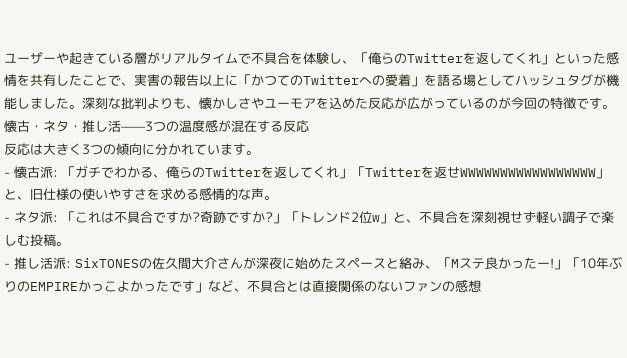ユーザーや起きている層がリアルタイムで不具合を体験し、「俺らのTwitterを返してくれ」といった感情を共有したことで、実害の報告以上に「かつてのTwitterへの愛着」を語る場としてハッシュタグが機能しました。深刻な批判よりも、懐かしさやユーモアを込めた反応が広がっているのが今回の特徴です。
懐古・ネタ・推し活——3つの温度感が混在する反応
反応は大きく3つの傾向に分かれています。
- 懐古派: 「ガチでわかる、俺らのTwitterを返してくれ」「Twitterを返せWWWWWWWWWWWWWWWWW」と、旧仕様の使いやすさを求める感情的な声。
- ネタ派: 「これは不具合ですか?奇跡ですか?」「トレンド2位w」と、不具合を深刻視せず軽い調子で楽しむ投稿。
- 推し活派: SixTONESの佐久間大介さんが深夜に始めたスペースと絡み、「Mステ良かったー!」「10年ぶりのEMPIREかっこよかったです」など、不具合とは直接関係のないファンの感想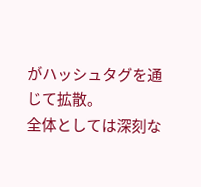がハッシュタグを通じて拡散。
全体としては深刻な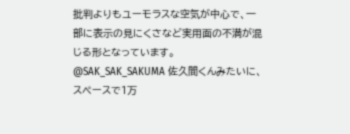批判よりもユーモラスな空気が中心で、一部に表示の見にくさなど実用面の不満が混じる形となっています。
@SAK_SAK_SAKUMA 佐久間くんみたいに、スペースで1万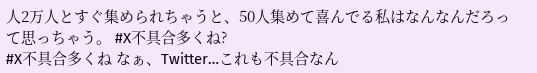人2万人とすぐ集められちゃうと、50人集めて喜んでる私はなんなんだろって思っちゃう。 #X不具合多くね?
#X不具合多くね なぁ、Twitter…これも不具合なん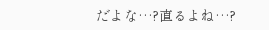だよな…?直るよね…?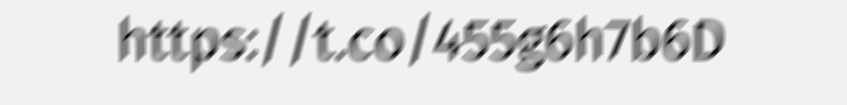https://t.co/455g6h7b6D